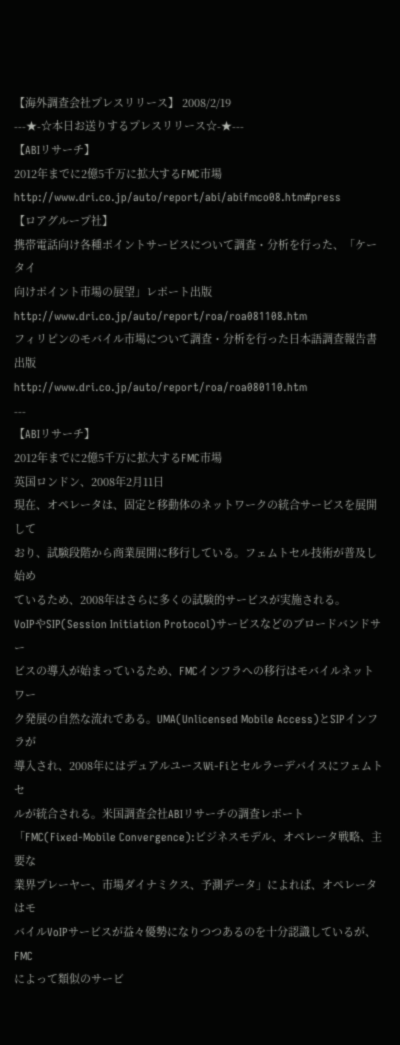【海外調査会社プレスリリース】 2008/2/19
---★-☆本日お送りするプレスリリース☆-★---
【ABIリサーチ】
2012年までに2億5千万に拡大するFMC市場
http://www.dri.co.jp/auto/report/abi/abifmco08.htm#press
【ロアグループ社】
携帯電話向け各種ポイントサービスについて調査・分析を行った、「ケータイ
向けポイント市場の展望」レポート出版
http://www.dri.co.jp/auto/report/roa/roa081108.htm
フィリピンのモバイル市場について調査・分析を行った日本語調査報告書出版
http://www.dri.co.jp/auto/report/roa/roa080110.htm
---
【ABIリサーチ】
2012年までに2億5千万に拡大するFMC市場
英国ロンドン、2008年2月11日
現在、オペレータは、固定と移動体のネットワークの統合サービスを展開して
おり、試験段階から商業展開に移行している。フェムトセル技術が普及し始め
ているため、2008年はさらに多くの試験的サービスが実施される。
VoIPやSIP(Session Initiation Protocol)サービスなどのブロードバンドサー
ビスの導入が始まっているため、FMCインフラへの移行はモバイルネットワー
ク発展の自然な流れである。UMA(Unlicensed Mobile Access)とSIPインフラが
導入され、2008年にはデュアルユースWi-Fiとセルラーデバイスにフェムトセ
ルが統合される。米国調査会社ABIリサーチの調査レポート
「FMC(Fixed-Mobile Convergence):ビジネスモデル、オペレータ戦略、主要な
業界プレーヤー、市場ダイナミクス、予測データ」によれば、オペレータはモ
バイルVoIPサービスが益々優勢になりつつあるのを十分認識しているが、FMC
によって類似のサービ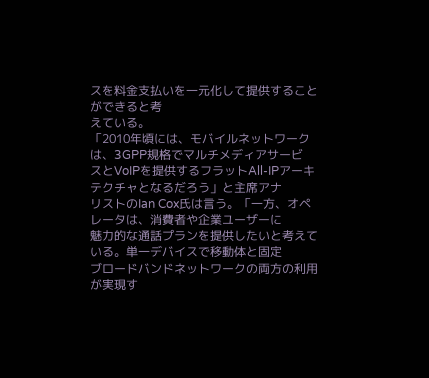スを料金支払いを一元化して提供することができると考
えている。
「2010年頃には、モバイルネットワークは、3GPP規格でマルチメディアサービ
スとVoIPを提供するフラットAll-IPアーキテクチャとなるだろう」と主席アナ
リストのIan Cox氏は言う。「一方、オペレータは、消費者や企業ユーザーに
魅力的な通話プランを提供したいと考えている。単一デバイスで移動体と固定
ブロードバンドネットワークの両方の利用が実現す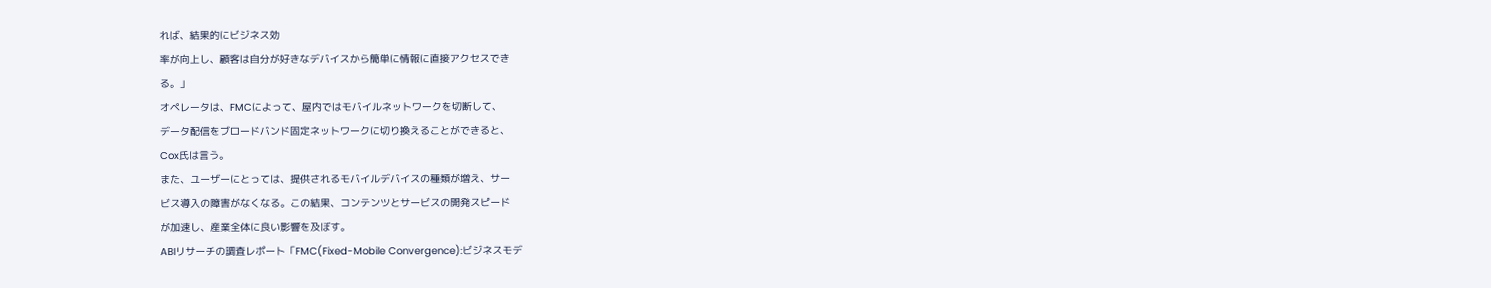れば、結果的にビジネス効
率が向上し、顧客は自分が好きなデバイスから簡単に情報に直接アクセスでき
る。」
オペレータは、FMCによって、屋内ではモバイルネットワークを切断して、
データ配信をブロードバンド固定ネットワークに切り換えることができると、
Cox氏は言う。
また、ユーザーにとっては、提供されるモバイルデバイスの種類が増え、サー
ビス導入の障害がなくなる。この結果、コンテンツとサービスの開発スピード
が加速し、産業全体に良い影響を及ぼす。
ABIリサーチの調査レポート「FMC(Fixed-Mobile Convergence):ビジネスモデ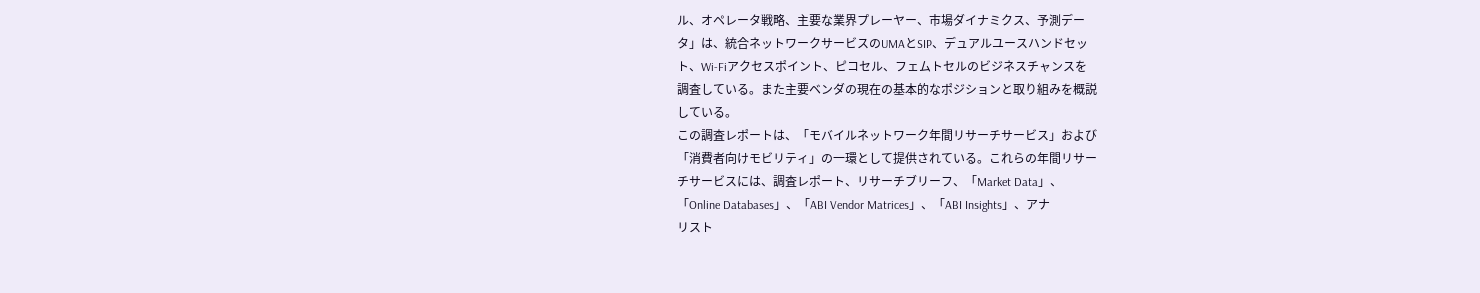ル、オペレータ戦略、主要な業界プレーヤー、市場ダイナミクス、予測デー
タ」は、統合ネットワークサービスのUMAとSIP、デュアルユースハンドセッ
ト、Wi-Fiアクセスポイント、ピコセル、フェムトセルのビジネスチャンスを
調査している。また主要ベンダの現在の基本的なポジションと取り組みを概説
している。
この調査レポートは、「モバイルネットワーク年間リサーチサービス」および
「消費者向けモビリティ」の一環として提供されている。これらの年間リサー
チサービスには、調査レポート、リサーチブリーフ、「Market Data」、
「Online Databases」、「ABI Vendor Matrices」、「ABI Insights」、アナ
リスト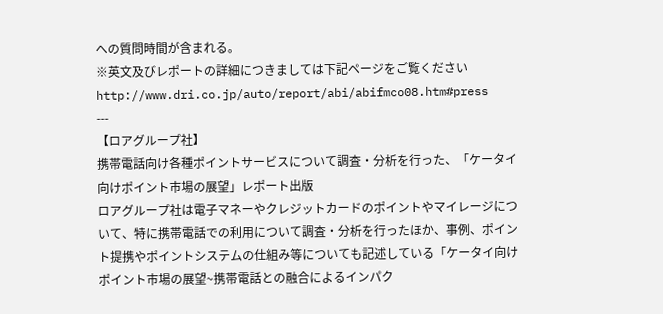への質問時間が含まれる。
※英文及びレポートの詳細につきましては下記ページをご覧ください
http://www.dri.co.jp/auto/report/abi/abifmco08.htm#press
---
【ロアグループ社】
携帯電話向け各種ポイントサービスについて調査・分析を行った、「ケータイ
向けポイント市場の展望」レポート出版
ロアグループ社は電子マネーやクレジットカードのポイントやマイレージにつ
いて、特に携帯電話での利用について調査・分析を行ったほか、事例、ポイン
ト提携やポイントシステムの仕組み等についても記述している「ケータイ向け
ポイント市場の展望~携帯電話との融合によるインパク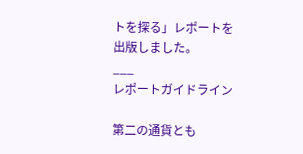トを探る」レポートを
出版しました。
___
レポートガイドライン

第二の通貨とも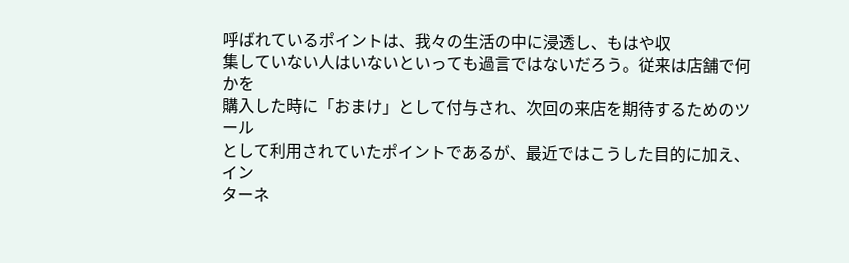呼ばれているポイントは、我々の生活の中に浸透し、もはや収
集していない人はいないといっても過言ではないだろう。従来は店舗で何かを
購入した時に「おまけ」として付与され、次回の来店を期待するためのツール
として利用されていたポイントであるが、最近ではこうした目的に加え、イン
ターネ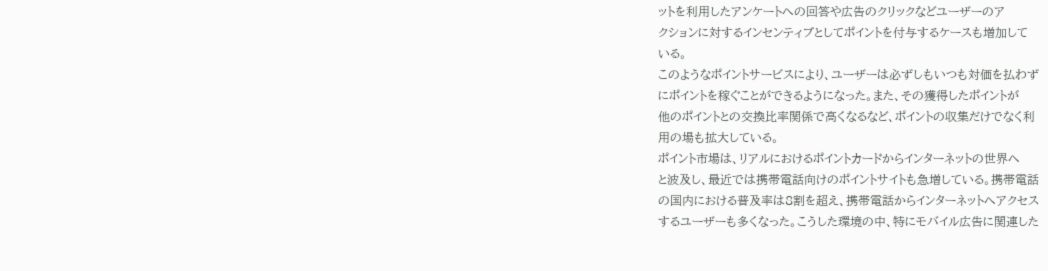ットを利用したアンケートへの回答や広告のクリックなどユーザーのア
クションに対するインセンティブとしてポイントを付与するケースも増加して
いる。
このようなポイントサービスにより、ユーザーは必ずしもいつも対価を払わず
にポイントを稼ぐことができるようになった。また、その獲得したポイントが
他のポイントとの交換比率関係で高くなるなど、ポイントの収集だけでなく利
用の場も拡大している。
ポイント市場は、リアルにおけるポイントカードからインターネットの世界へ
と波及し、最近では携帯電話向けのポイントサイトも急増している。携帯電話
の国内における普及率は8割を超え、携帯電話からインターネットへアクセス
するユーザーも多くなった。こうした環境の中、特にモバイル広告に関連した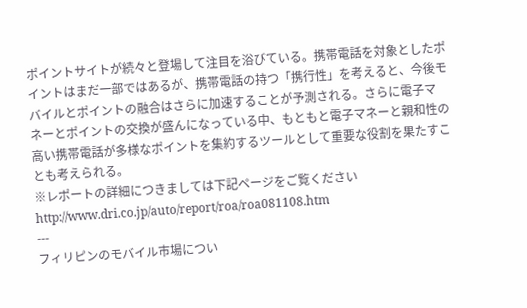ポイントサイトが続々と登場して注目を浴びている。携帯電話を対象としたポ
イントはまだ一部ではあるが、携帯電話の持つ「携行性」を考えると、今後モ
バイルとポイントの融合はさらに加速することが予測される。さらに電子マ
ネーとポイントの交換が盛んになっている中、もともと電子マネーと親和性の
高い携帯電話が多様なポイントを集約するツールとして重要な役割を果たすこ
とも考えられる。
※レポートの詳細につきましては下記ページをご覧ください
http://www.dri.co.jp/auto/report/roa/roa081108.htm
---
フィリピンのモバイル市場につい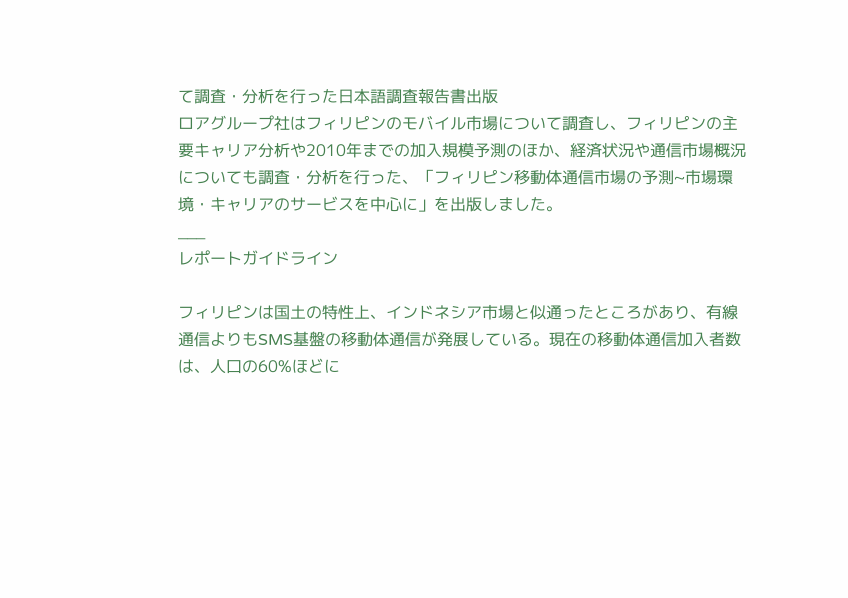て調査・分析を行った日本語調査報告書出版
ロアグループ社はフィリピンのモバイル市場について調査し、フィリピンの主
要キャリア分析や2010年までの加入規模予測のほか、経済状況や通信市場概況
についても調査・分析を行った、「フィリピン移動体通信市場の予測~市場環
境・キャリアのサービスを中心に」を出版しました。
___
レポートガイドライン

フィリピンは国土の特性上、インドネシア市場と似通ったところがあり、有線
通信よりもSMS基盤の移動体通信が発展している。現在の移動体通信加入者数
は、人口の60%ほどに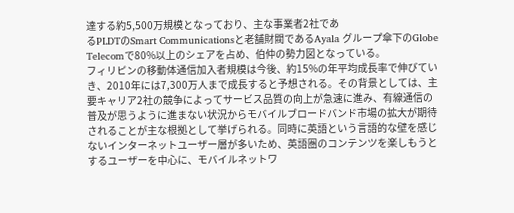達する約5,500万規模となっており、主な事業者2社であ
るPLDTのSmart Communicationsと老舗財閥であるAyala グループ傘下のGlobe
Telecomで80%以上のシェアを占め、伯仲の勢力図となっている。
フィリピンの移動体通信加入者規模は今後、約15%の年平均成長率で伸びてい
き、2010年には7,300万人まで成長すると予想される。その背景としては、主
要キャリア2社の競争によってサービス品質の向上が急速に進み、有線通信の
普及が思うように進まない状況からモバイルブロードバンド市場の拡大が期待
されることが主な根拠として挙げられる。同時に英語という言語的な壁を感じ
ないインターネットユーザー層が多いため、英語圏のコンテンツを楽しもうと
するユーザーを中心に、モバイルネットワ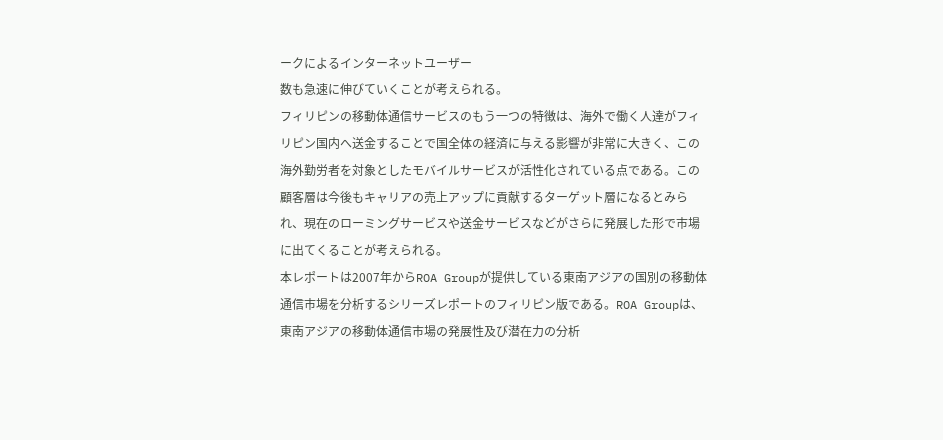ークによるインターネットユーザー
数も急速に伸びていくことが考えられる。
フィリピンの移動体通信サービスのもう一つの特徴は、海外で働く人達がフィ
リピン国内へ送金することで国全体の経済に与える影響が非常に大きく、この
海外勤労者を対象としたモバイルサービスが活性化されている点である。この
顧客層は今後もキャリアの売上アップに貢献するターゲット層になるとみら
れ、現在のローミングサービスや送金サービスなどがさらに発展した形で市場
に出てくることが考えられる。
本レポートは2007年からROA Groupが提供している東南アジアの国別の移動体
通信市場を分析するシリーズレポートのフィリピン版である。ROA Groupは、
東南アジアの移動体通信市場の発展性及び潜在力の分析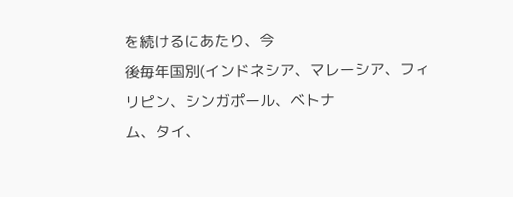を続けるにあたり、今
後毎年国別(インドネシア、マレーシア、フィリピン、シンガポール、ベトナ
ム、タイ、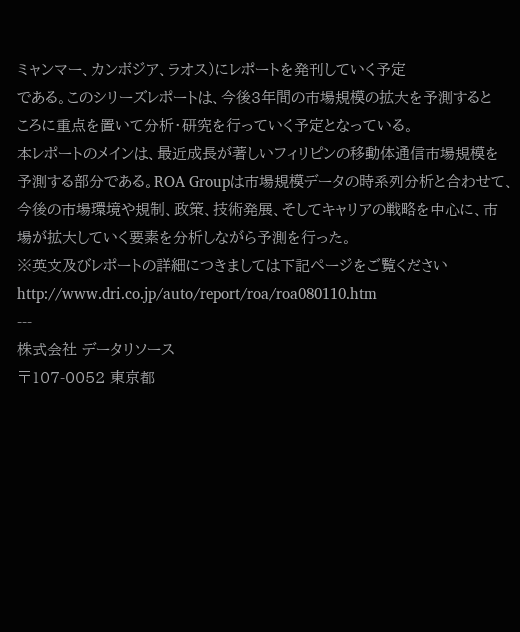ミャンマー、カンボジア、ラオス)にレポートを発刊していく予定
である。このシリーズレポートは、今後3年間の市場規模の拡大を予測すると
ころに重点を置いて分析・研究を行っていく予定となっている。
本レポートのメインは、最近成長が著しいフィリピンの移動体通信市場規模を
予測する部分である。ROA Groupは市場規模データの時系列分析と合わせて、
今後の市場環境や規制、政策、技術発展、そしてキャリアの戦略を中心に、市
場が拡大していく要素を分析しながら予測を行った。
※英文及びレポートの詳細につきましては下記ページをご覧ください
http://www.dri.co.jp/auto/report/roa/roa080110.htm
---
株式会社 データリソース
〒107-0052 東京都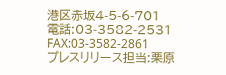港区赤坂4-5-6-701
電話:03-3582-2531 FAX:03-3582-2861
プレスリリース担当:栗原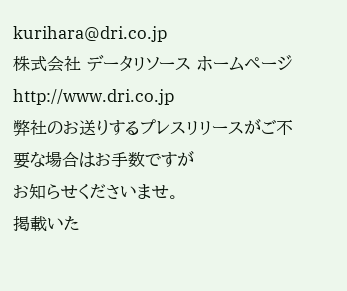kurihara@dri.co.jp
株式会社 データリソース ホームページ
http://www.dri.co.jp
弊社のお送りするプレスリリースがご不要な場合はお手数ですが
お知らせくださいませ。
掲載いた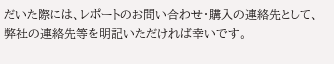だいた際には、レポートのお問い合わせ・購入の連絡先として、
弊社の連絡先等を明記いただければ幸いです。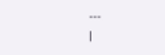---
|